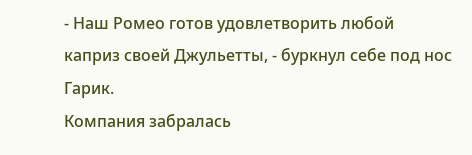- Наш Ромео готов удовлетворить любой каприз своей Джульетты, - буркнул себе под нос Гарик.
Компания забралась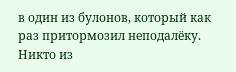в один из булонов, который как раз притормозил неподалёку. Никто из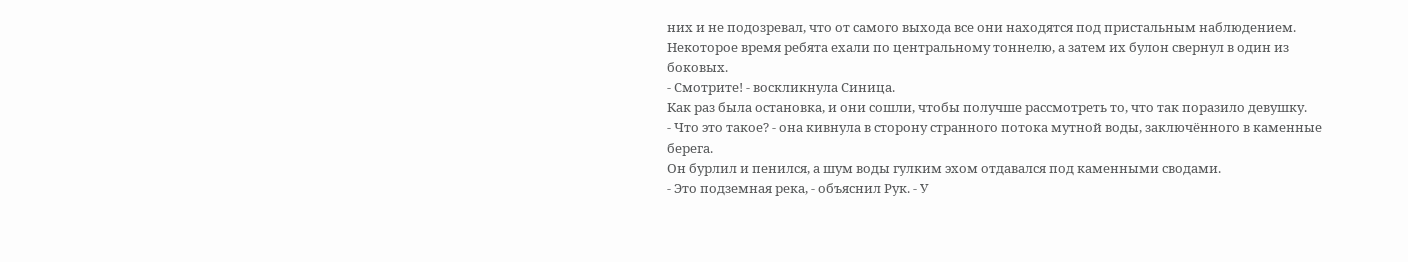них и не подозревал, что от самого выхода все они находятся под пристальным наблюдением. Некоторое время ребята ехали по центральному тоннелю, а затем их булон свернул в один из боковых.
- Смотрите! - воскликнула Синица.
Как раз была остановка, и они сошли, чтобы получше рассмотреть то, что так поразило девушку.
- Что это такое? - она кивнула в сторону странного потока мутной воды, заключённого в каменные берега.
Он бурлил и пенился, а шум воды гулким эхом отдавался под каменными сводами.
- Это подземная река, - объяснил Рук. - У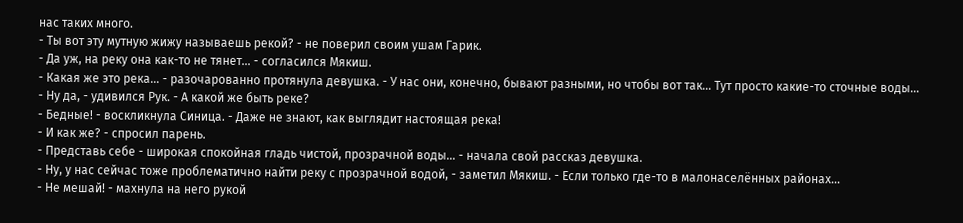нас таких много.
- Ты вот эту мутную жижу называешь рекой? - не поверил своим ушам Гарик.
- Да уж, на реку она как-то не тянет… - согласился Мякиш.
- Какая же это река… - разочарованно протянула девушка. - У нас они, конечно, бывают разными, но чтобы вот так… Тут просто какие-то сточные воды…
- Ну да, - удивился Рук. - А какой же быть реке?
- Бедные! - воскликнула Синица. - Даже не знают, как выглядит настоящая река!
- И как же? - спросил парень.
- Представь себе - широкая спокойная гладь чистой, прозрачной воды… - начала свой рассказ девушка.
- Ну, у нас сейчас тоже проблематично найти реку с прозрачной водой, - заметил Мякиш. - Если только где-то в малонаселённых районах…
- Не мешай! - махнула на него рукой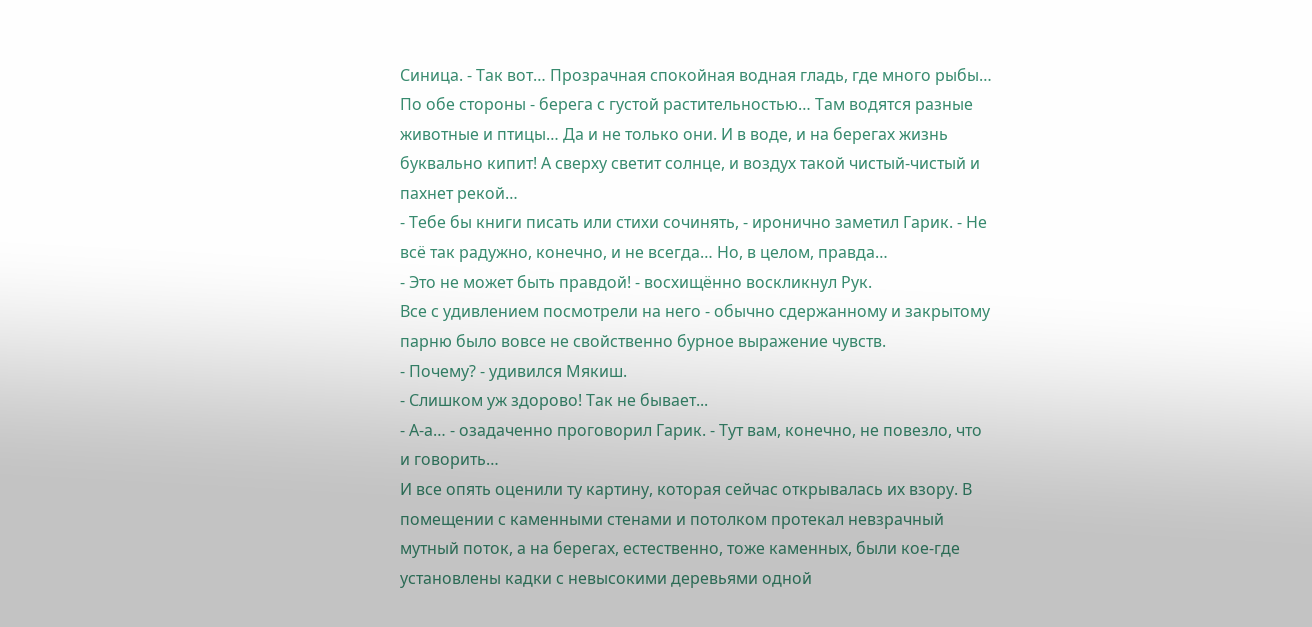Синица. - Так вот… Прозрачная спокойная водная гладь, где много рыбы… По обе стороны - берега с густой растительностью… Там водятся разные животные и птицы… Да и не только они. И в воде, и на берегах жизнь буквально кипит! А сверху светит солнце, и воздух такой чистый-чистый и пахнет рекой…
- Тебе бы книги писать или стихи сочинять, - иронично заметил Гарик. - Не всё так радужно, конечно, и не всегда… Но, в целом, правда…
- Это не может быть правдой! - восхищённо воскликнул Рук.
Все с удивлением посмотрели на него - обычно сдержанному и закрытому парню было вовсе не свойственно бурное выражение чувств.
- Почему? - удивился Мякиш.
- Слишком уж здорово! Так не бывает...
- А-а… - озадаченно проговорил Гарик. - Тут вам, конечно, не повезло, что и говорить…
И все опять оценили ту картину, которая сейчас открывалась их взору. В помещении с каменными стенами и потолком протекал невзрачный мутный поток, а на берегах, естественно, тоже каменных, были кое-где установлены кадки с невысокими деревьями одной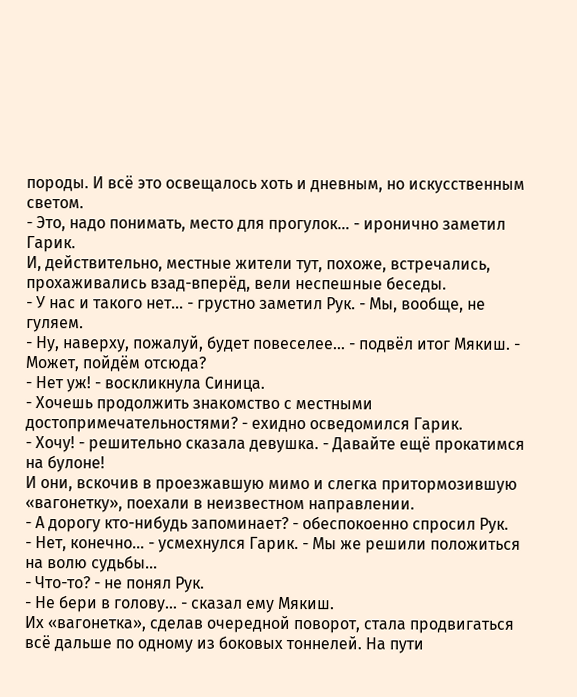породы. И всё это освещалось хоть и дневным, но искусственным светом.
- Это, надо понимать, место для прогулок… - иронично заметил Гарик.
И, действительно, местные жители тут, похоже, встречались, прохаживались взад-вперёд, вели неспешные беседы.
- У нас и такого нет… - грустно заметил Рук. - Мы, вообще, не гуляем.
- Ну, наверху, пожалуй, будет повеселее… - подвёл итог Мякиш. - Может, пойдём отсюда?
- Нет уж! - воскликнула Синица.
- Хочешь продолжить знакомство с местными достопримечательностями? - ехидно осведомился Гарик.
- Хочу! - решительно сказала девушка. - Давайте ещё прокатимся на булоне!
И они, вскочив в проезжавшую мимо и слегка притормозившую «вагонетку», поехали в неизвестном направлении.
- А дорогу кто-нибудь запоминает? - обеспокоенно спросил Рук.
- Нет, конечно… - усмехнулся Гарик. - Мы же решили положиться на волю судьбы…
- Что-то? - не понял Рук.
- Не бери в голову… - сказал ему Мякиш.
Их «вагонетка», сделав очередной поворот, стала продвигаться всё дальше по одному из боковых тоннелей. На пути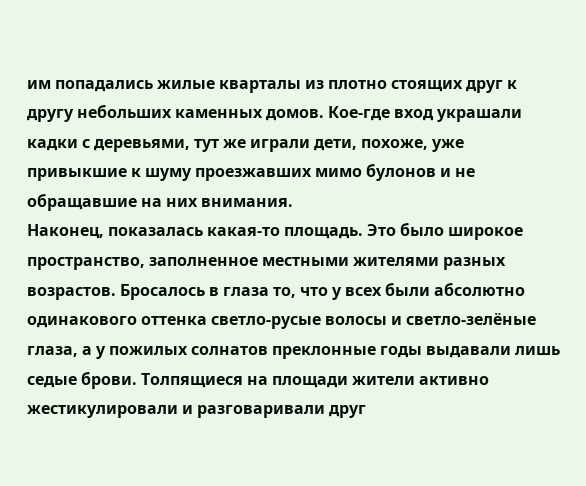им попадались жилые кварталы из плотно стоящих друг к другу небольших каменных домов. Кое-где вход украшали кадки с деревьями, тут же играли дети, похоже, уже привыкшие к шуму проезжавших мимо булонов и не обращавшие на них внимания.
Наконец, показалась какая-то площадь. Это было широкое пространство, заполненное местными жителями разных возрастов. Бросалось в глаза то, что у всех были абсолютно одинакового оттенка светло-русые волосы и светло-зелёные глаза, а у пожилых солнатов преклонные годы выдавали лишь седые брови. Толпящиеся на площади жители активно жестикулировали и разговаривали друг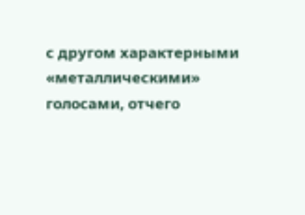с другом характерными «металлическими» голосами, отчего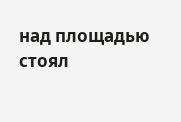над площадью стоял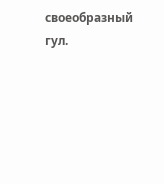своеобразный гул.